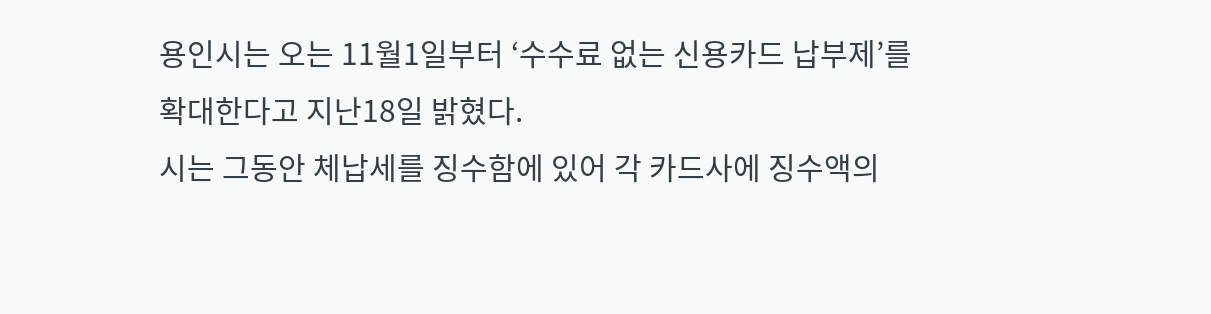용인시는 오는 11월1일부터 ‘수수료 없는 신용카드 납부제’를 확대한다고 지난18일 밝혔다.
시는 그동안 체납세를 징수함에 있어 각 카드사에 징수액의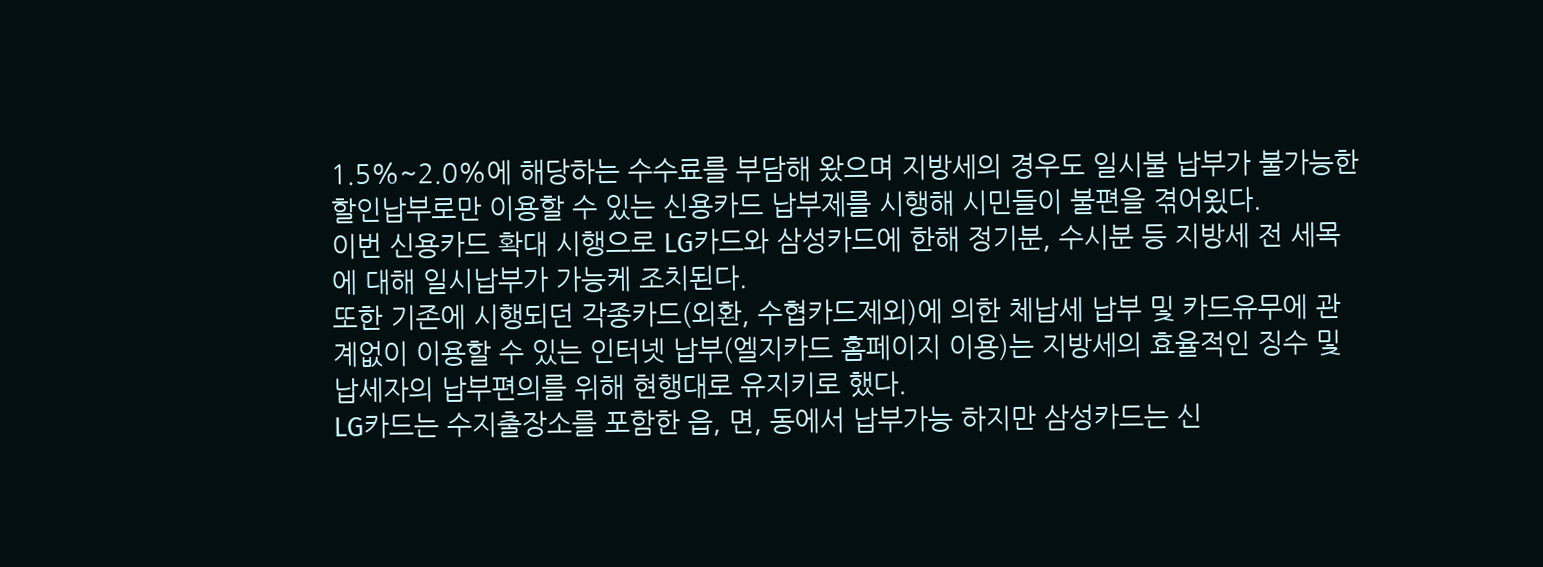1.5%~2.0%에 해당하는 수수료를 부담해 왔으며 지방세의 경우도 일시불 납부가 불가능한 할인납부로만 이용할 수 있는 신용카드 납부제를 시행해 시민들이 불편을 겪어욌다.
이번 신용카드 확대 시행으로 LG카드와 삼성카드에 한해 정기분, 수시분 등 지방세 전 세목에 대해 일시납부가 가능케 조치된다.
또한 기존에 시행되던 각종카드(외환, 수협카드제외)에 의한 체납세 납부 및 카드유무에 관계없이 이용할 수 있는 인터넷 납부(엘지카드 홈페이지 이용)는 지방세의 효율적인 징수 및 납세자의 납부편의를 위해 현행대로 유지키로 했다.
LG카드는 수지출장소를 포함한 읍, 면, 동에서 납부가능 하지만 삼성카드는 신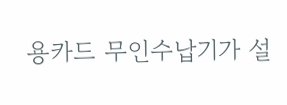용카드 무인수납기가 설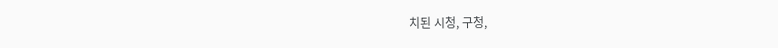치된 시청, 구청,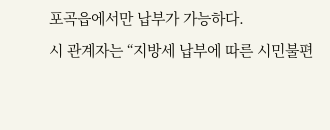포곡읍에서만 납부가 가능하다.
시 관계자는 “지방세 납부에 따른 시민불편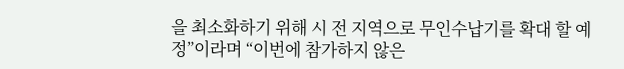을 최소화하기 위해 시 전 지역으로 무인수납기를 확대 할 예정”이라며 “이번에 참가하지 않은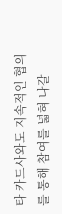타 카드사와도 지속적인 협의를 통해 참여를 넓혀 나갈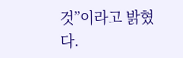것”이라고 밝혔다.